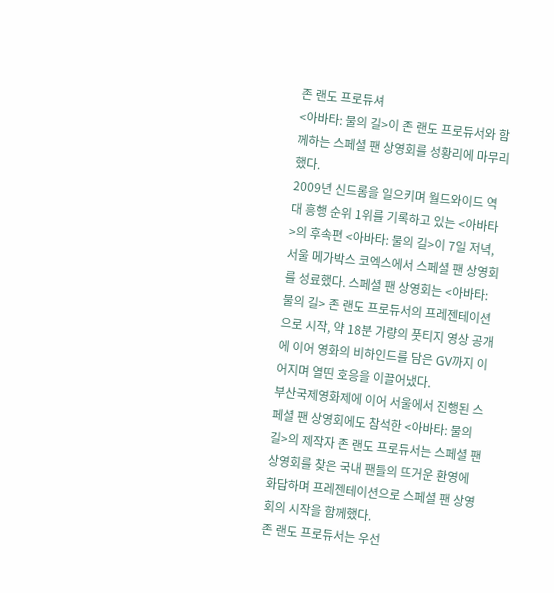존 랜도 프로듀셔
<아바타: 물의 길>이 존 랜도 프로듀서와 함께하는 스페셜 팬 상영회를 성황리에 마무리했다.
2009년 신드롬을 일으키며 월드와이드 역대 흥행 순위 1위를 기록하고 있는 <아바타>의 후속편 <아바타: 물의 길>이 7일 저녁, 서울 메가박스 코엑스에서 스페셜 팬 상영회를 성료했다. 스페셜 팬 상영회는 <아바타: 물의 길> 존 랜도 프로듀서의 프레젠테이션으로 시작, 약 18분 가량의 풋티지 영상 공개에 이어 영화의 비하인드를 담은 GV까지 이어지며 열띤 호응을 이끌어냈다.
부산국제영화제에 이어 서울에서 진행된 스페셜 팬 상영회에도 참석한 <아바타: 물의 길>의 제작자 존 랜도 프로듀서는 스페셜 팬 상영회를 찾은 국내 팬들의 뜨거운 환영에 화답하며 프레젠테이션으로 스페셜 팬 상영회의 시작을 함께했다.
존 랜도 프로듀서는 우선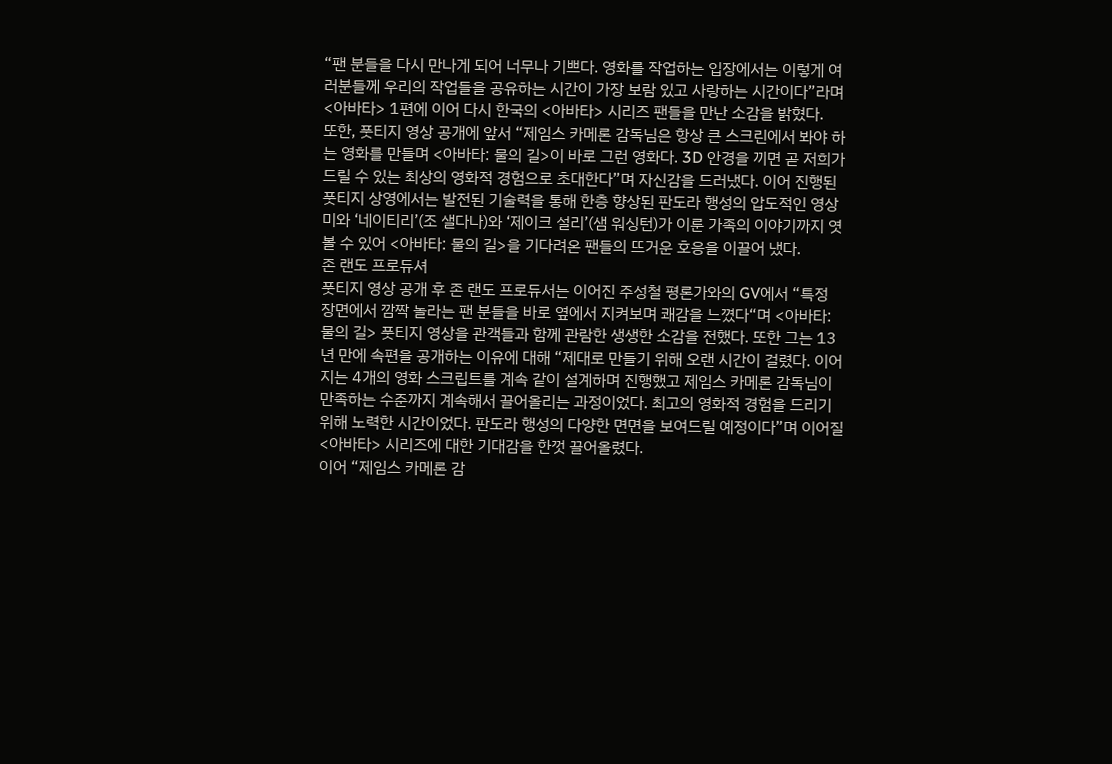“팬 분들을 다시 만나게 되어 너무나 기쁘다. 영화를 작업하는 입장에서는 이렇게 여러분들께 우리의 작업들을 공유하는 시간이 가장 보람 있고 사랑하는 시간이다”라며 <아바타> 1편에 이어 다시 한국의 <아바타> 시리즈 팬들을 만난 소감을 밝혔다.
또한, 풋티지 영상 공개에 앞서 “제임스 카메론 감독님은 항상 큰 스크린에서 봐야 하는 영화를 만들며 <아바타: 물의 길>이 바로 그런 영화다. 3D 안경을 끼면 곧 저희가 드릴 수 있는 최상의 영화적 경험으로 초대한다”며 자신감을 드러냈다. 이어 진행된 풋티지 상영에서는 발전된 기술력을 통해 한층 향상된 판도라 행성의 압도적인 영상미와 ‘네이티리’(조 샐다나)와 ‘제이크 설리’(샘 워싱턴)가 이룬 가족의 이야기까지 엿볼 수 있어 <아바타: 물의 길>을 기다려온 팬들의 뜨거운 호응을 이끌어 냈다.
존 랜도 프로듀셔
풋티지 영상 공개 후 존 랜도 프로듀서는 이어진 주성철 평론가와의 GV에서 “특정 장면에서 깜짝 놀라는 팬 분들을 바로 옆에서 지켜보며 쾌감을 느꼈다“며 <아바타: 물의 길> 풋티지 영상을 관객들과 함께 관람한 생생한 소감을 전했다. 또한 그는 13년 만에 속편을 공개하는 이유에 대해 “제대로 만들기 위해 오랜 시간이 걸렸다. 이어지는 4개의 영화 스크립트를 계속 같이 설계하며 진행했고 제임스 카메론 감독님이 만족하는 수준까지 계속해서 끌어올리는 과정이었다. 최고의 영화적 경험을 드리기 위해 노력한 시간이었다. 판도라 행성의 다양한 면면을 보여드릴 예정이다”며 이어질 <아바타> 시리즈에 대한 기대감을 한껏 끌어올렸다.
이어 “제임스 카메론 감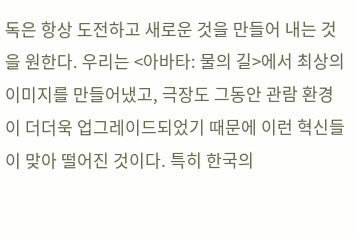독은 항상 도전하고 새로운 것을 만들어 내는 것을 원한다. 우리는 <아바타: 물의 길>에서 최상의 이미지를 만들어냈고, 극장도 그동안 관람 환경이 더더욱 업그레이드되었기 때문에 이런 혁신들이 맞아 떨어진 것이다. 특히 한국의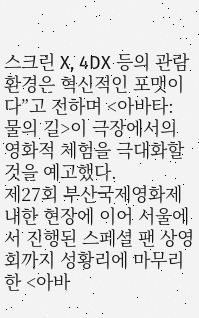스크린 X, 4DX 등의 관람 환경은 혁신적인 포맷이다”고 전하며 <아바타: 물의 길>이 극장에서의 영화적 체험을 극대화할 것을 예고했다.
제27회 부산국제영화제 내한 현장에 이어 서울에서 진행된 스페셜 팬 상영회까지 성황리에 마무리한 <아바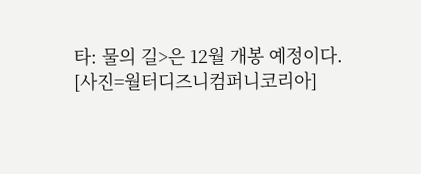타: 물의 길>은 12월 개봉 예정이다.
[사진=월터디즈니컴퍼니코리아]